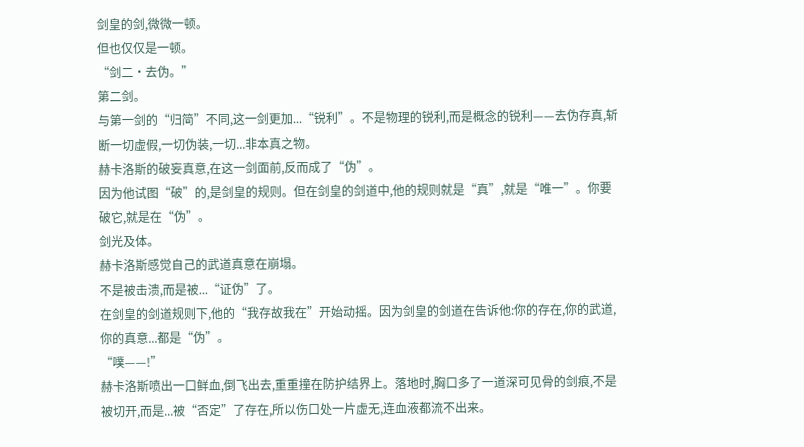剑皇的剑,微微一顿。
但也仅仅是一顿。
“剑二·去伪。”
第二剑。
与第一剑的“归简”不同,这一剑更加...“锐利”。不是物理的锐利,而是概念的锐利——去伪存真,斩断一切虚假,一切伪装,一切...非本真之物。
赫卡洛斯的破妄真意,在这一剑面前,反而成了“伪”。
因为他试图“破”的,是剑皇的规则。但在剑皇的剑道中,他的规则就是“真”,就是“唯一”。你要破它,就是在“伪”。
剑光及体。
赫卡洛斯感觉自己的武道真意在崩塌。
不是被击溃,而是被...“证伪”了。
在剑皇的剑道规则下,他的“我存故我在”开始动摇。因为剑皇的剑道在告诉他:你的存在,你的武道,你的真意...都是“伪”。
“噗——!”
赫卡洛斯喷出一口鲜血,倒飞出去,重重撞在防护结界上。落地时,胸口多了一道深可见骨的剑痕,不是被切开,而是...被“否定”了存在,所以伤口处一片虚无,连血液都流不出来。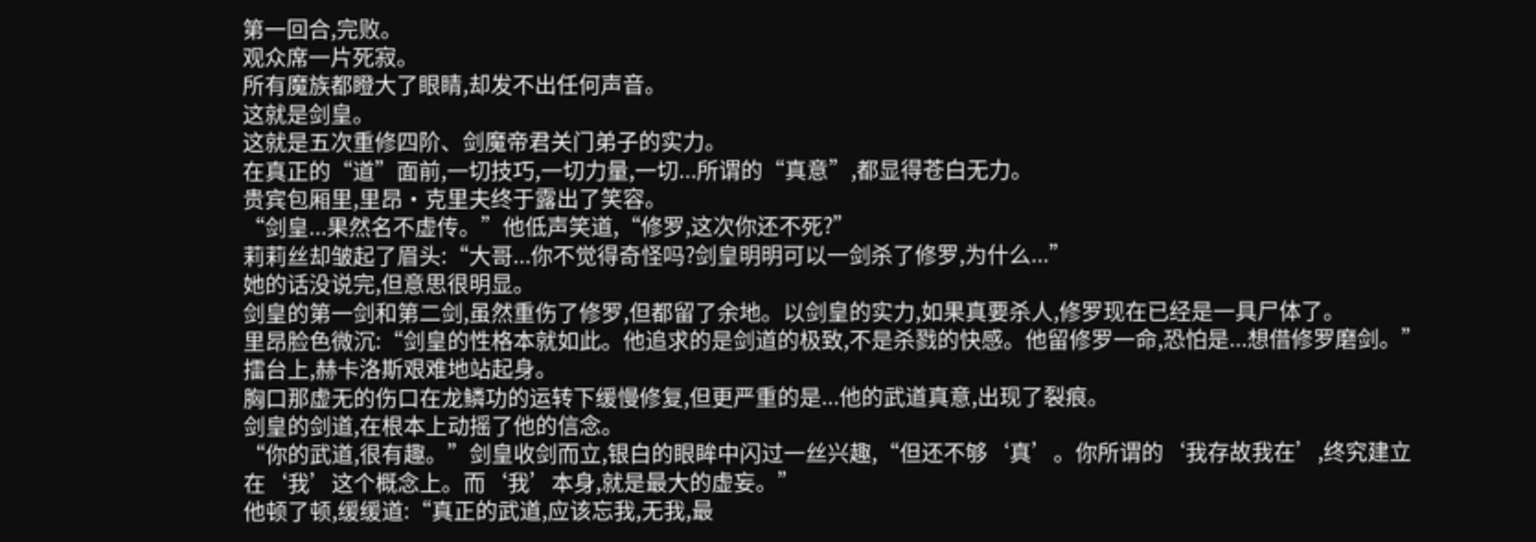第一回合,完败。
观众席一片死寂。
所有魔族都瞪大了眼睛,却发不出任何声音。
这就是剑皇。
这就是五次重修四阶、剑魔帝君关门弟子的实力。
在真正的“道”面前,一切技巧,一切力量,一切...所谓的“真意”,都显得苍白无力。
贵宾包厢里,里昂·克里夫终于露出了笑容。
“剑皇...果然名不虚传。”他低声笑道,“修罗,这次你还不死?”
莉莉丝却皱起了眉头:“大哥...你不觉得奇怪吗?剑皇明明可以一剑杀了修罗,为什么...”
她的话没说完,但意思很明显。
剑皇的第一剑和第二剑,虽然重伤了修罗,但都留了余地。以剑皇的实力,如果真要杀人,修罗现在已经是一具尸体了。
里昂脸色微沉:“剑皇的性格本就如此。他追求的是剑道的极致,不是杀戮的快感。他留修罗一命,恐怕是...想借修罗磨剑。”
擂台上,赫卡洛斯艰难地站起身。
胸口那虚无的伤口在龙鳞功的运转下缓慢修复,但更严重的是...他的武道真意,出现了裂痕。
剑皇的剑道,在根本上动摇了他的信念。
“你的武道,很有趣。”剑皇收剑而立,银白的眼眸中闪过一丝兴趣,“但还不够‘真’。你所谓的‘我存故我在’,终究建立在‘我’这个概念上。而‘我’本身,就是最大的虚妄。”
他顿了顿,缓缓道:“真正的武道,应该忘我,无我,最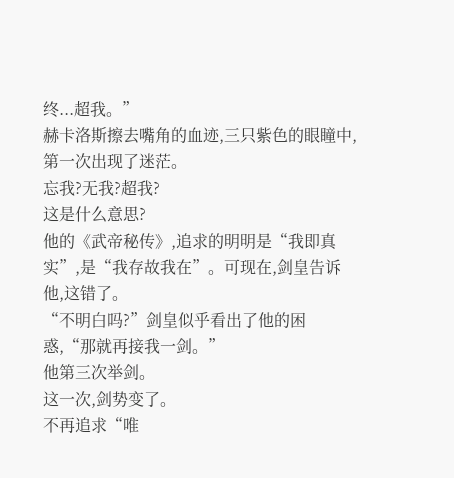终...超我。”
赫卡洛斯擦去嘴角的血迹,三只紫色的眼瞳中,第一次出现了迷茫。
忘我?无我?超我?
这是什么意思?
他的《武帝秘传》,追求的明明是“我即真实”,是“我存故我在”。可现在,剑皇告诉他,这错了。
“不明白吗?”剑皇似乎看出了他的困惑,“那就再接我一剑。”
他第三次举剑。
这一次,剑势变了。
不再追求“唯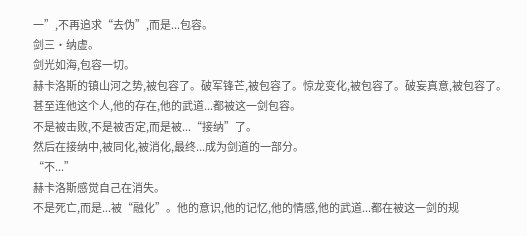一”,不再追求“去伪”,而是...包容。
剑三·纳虚。
剑光如海,包容一切。
赫卡洛斯的镇山河之势,被包容了。破军锋芒,被包容了。惊龙变化,被包容了。破妄真意,被包容了。
甚至连他这个人,他的存在,他的武道...都被这一剑包容。
不是被击败,不是被否定,而是被...“接纳”了。
然后在接纳中,被同化,被消化,最终...成为剑道的一部分。
“不...”
赫卡洛斯感觉自己在消失。
不是死亡,而是...被“融化”。他的意识,他的记忆,他的情感,他的武道...都在被这一剑的规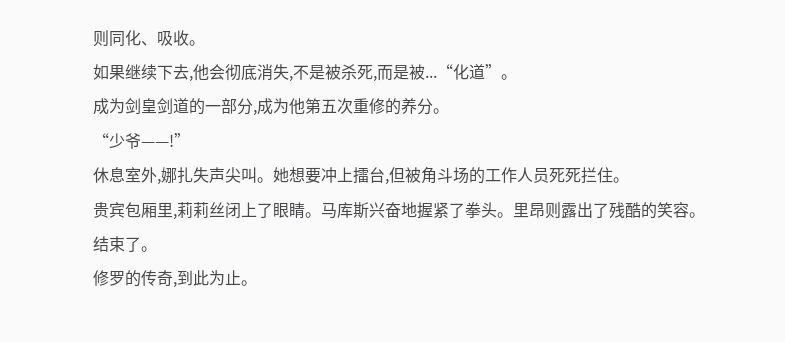则同化、吸收。
如果继续下去,他会彻底消失,不是被杀死,而是被...“化道”。
成为剑皇剑道的一部分,成为他第五次重修的养分。
“少爷——!”
休息室外,娜扎失声尖叫。她想要冲上擂台,但被角斗场的工作人员死死拦住。
贵宾包厢里,莉莉丝闭上了眼睛。马库斯兴奋地握紧了拳头。里昂则露出了残酷的笑容。
结束了。
修罗的传奇,到此为止。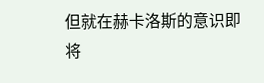但就在赫卡洛斯的意识即将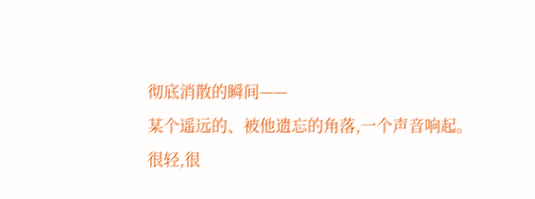彻底消散的瞬间——
某个遥远的、被他遗忘的角落,一个声音响起。
很轻,很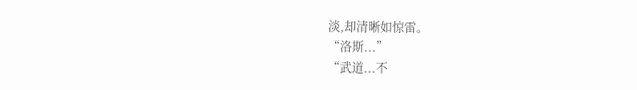淡,却清晰如惊雷。
“洛斯...”
“武道...不